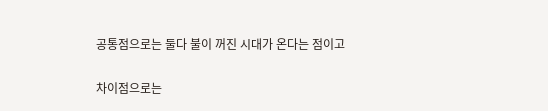공통점으로는 둘다 불이 꺼진 시대가 온다는 점이고

차이점으로는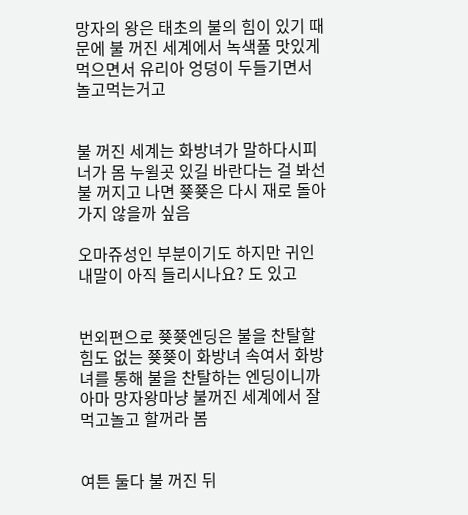망자의 왕은 태초의 불의 힘이 있기 때문에 불 꺼진 세계에서 녹색풀 맛있게 먹으면서 유리아 엉덩이 두들기면서 놀고먹는거고


불 꺼진 세계는 화방녀가 말하다시피 너가 몸 누윌곳 있길 바란다는 걸 봐선 불 꺼지고 나면 쭂쭂은 다시 재로 돌아가지 않을까 싶음

오마쥬성인 부분이기도 하지만 귀인 내말이 아직 들리시나요? 도 있고


번외편으로 쭂쭂엔딩은 불을 찬탈할 힘도 없는 쭂쭂이 화방녀 속여서 화방녀를 통해 불을 찬탈하는 엔딩이니까 아마 망자왕마냥 불꺼진 세계에서 잘 먹고놀고 할꺼라 봄


여튼 둘다 불 꺼진 뒤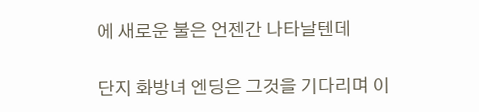에 새로운 불은 언젠간 나타날텐데

단지 화방녀 엔딩은 그것을 기다리며 이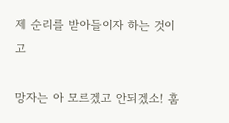제 순리를 받아들이자 하는 것이고

망자는 아 모르겠고 안되겠소! 훔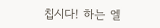칩시다! 하는 엘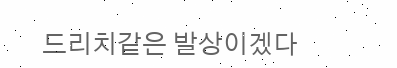드리치같은 발상이겠다